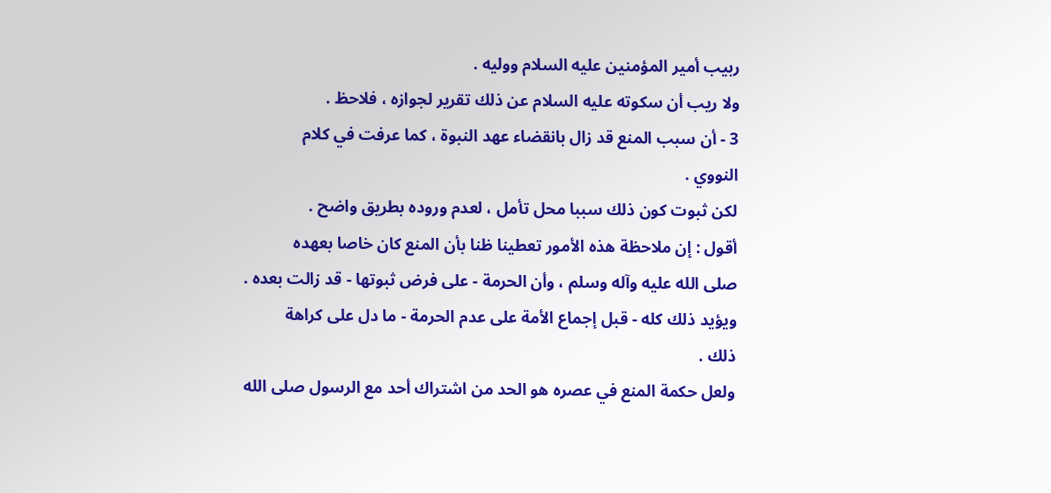ربيب أمير المؤمنين عليه السلام ووليه .
ولا ريب أن سكوته عليه السلام عن ذلك تقرير لجوازه ، فلاحظ .
3 - أن سبب المنع قد زال بانقضاء عهد النبوة ، كما عرفت في كلام
النووي .
لكن ثبوت كون ذلك سببا محل تأمل ، لعدم وروده بطريق واضح .
أقول : إن ملاحظة هذه الأمور تعطينا ظنا بأن المنع كان خاصا بعهده
صلى الله عليه وآله وسلم ، وأن الحرمة - على فرض ثبوتها - قد زالت بعده .
ويؤيد ذلك كله - قبل إجماع الأمة على عدم الحرمة - ما دل على كراهة
ذلك .
ولعل حكمة المنع في عصره هو الحد من اشتراك أحد مع الرسول صلى الله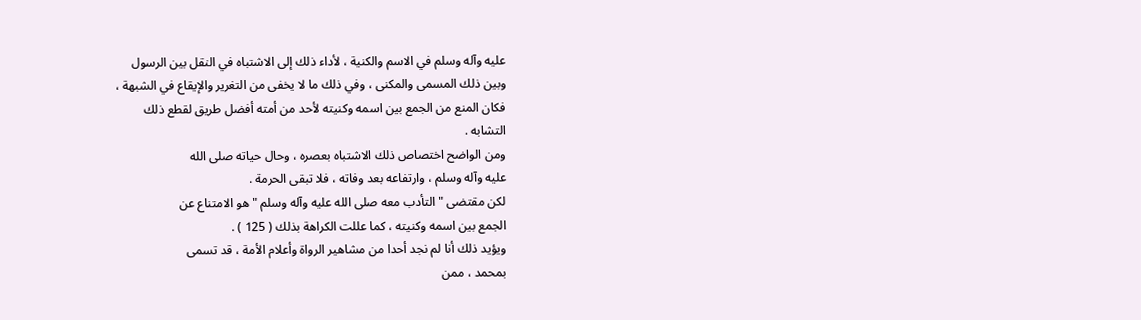عليه وآله وسلم في الاسم والكنية ، لأداء ذلك إلى الاشتباه في النقل بين الرسول
وبين ذلك المسمى والمكنى ، وفي ذلك ما لا يخفى من التغرير والإيقاع في الشبهة ،
فكان المنع من الجمع بين اسمه وكنيته لأحد من أمته أفضل طريق لقطع ذلك
التشابه .
ومن الواضح اختصاص ذلك الاشتباه بعصره ، وحال حياته صلى الله
عليه وآله وسلم ، وارتفاعه بعد وفاته ، فلا تبقى الحرمة .
لكن مقتضى " التأدب معه صلى الله عليه وآله وسلم " هو الامتناع عن
الجمع بين اسمه وكنيته ، كما عللت الكراهة بذلك ( 125 ) .
ويؤيد ذلك أنا لم نجد أحدا من مشاهير الرواة وأعلام الأمة ، قد تسمى
بمحمد ، ممن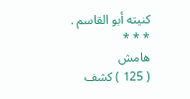كنيته أبو القاسم .
* * *
هامش
( 125 ) كشف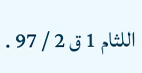اللثام 1 ق 2 / 97 .